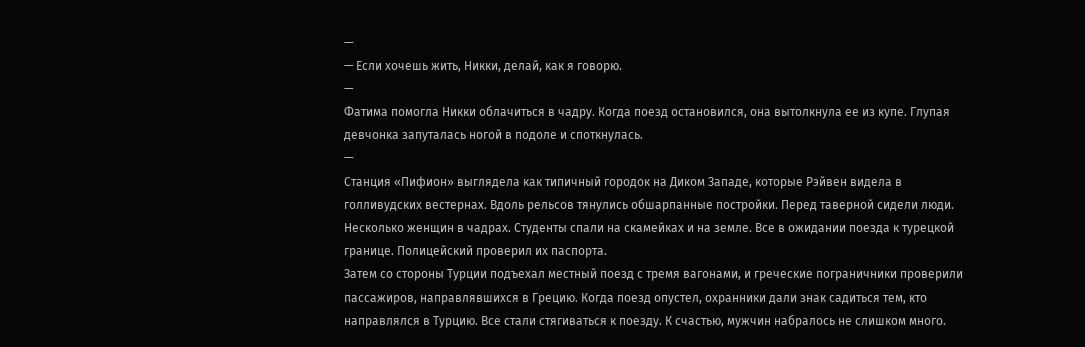—
— Если хочешь жить, Никки, делай, как я говорю.
—
Фатима помогла Никки облачиться в чадру. Когда поезд остановился, она вытолкнула ее из купе. Глупая девчонка запуталась ногой в подоле и споткнулась.
—
Станция «Пифион» выглядела как типичный городок на Диком Западе, которые Рэйвен видела в голливудских вестернах. Вдоль рельсов тянулись обшарпанные постройки. Перед таверной сидели люди. Несколько женщин в чадрах. Студенты спали на скамейках и на земле. Все в ожидании поезда к турецкой границе. Полицейский проверил их паспорта.
Затем со стороны Турции подъехал местный поезд с тремя вагонами, и греческие пограничники проверили пассажиров, направлявшихся в Грецию. Когда поезд опустел, охранники дали знак садиться тем, кто направлялся в Турцию. Все стали стягиваться к поезду. К счастью, мужчин набралось не слишком много.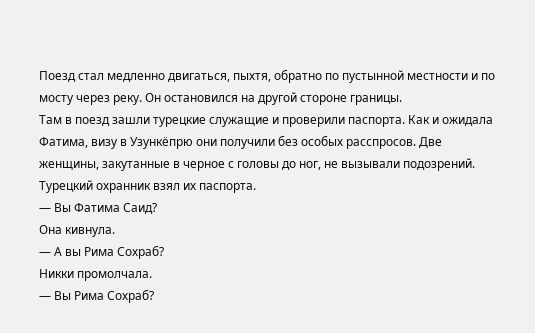Поезд стал медленно двигаться, пыхтя, обратно по пустынной местности и по мосту через реку. Он остановился на другой стороне границы.
Там в поезд зашли турецкие служащие и проверили паспорта. Как и ожидала Фатима, визу в Узункёпрю они получили без особых расcпросов. Две женщины, закутанные в черное с головы до ног, не вызывали подозрений. Турецкий охранник взял их паспорта.
— Вы Фатима Саид?
Она кивнула.
— А вы Рима Сохраб?
Никки промолчала.
— Вы Рима Сохраб?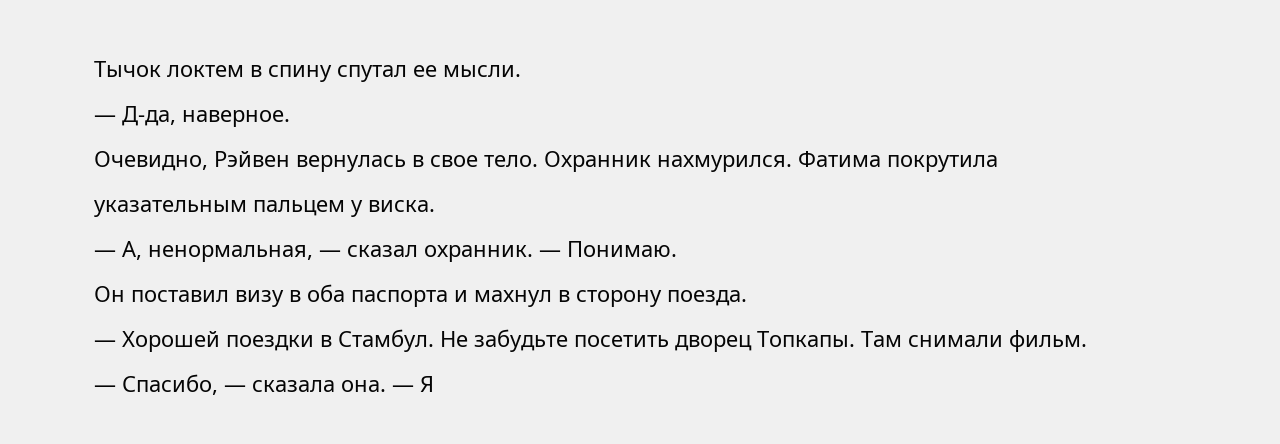Тычок локтем в спину спутал ее мысли.
— Д-да, наверное.
Очевидно, Рэйвен вернулась в свое тело. Охранник нахмурился. Фатима покрутила указательным пальцем у виска.
— А, ненормальная, — сказал охранник. — Понимаю.
Он поставил визу в оба паспорта и махнул в сторону поезда.
— Хорошей поездки в Стамбул. Не забудьте посетить дворец Топкапы. Там снимали фильм.
— Спасибо, — сказала она. — Я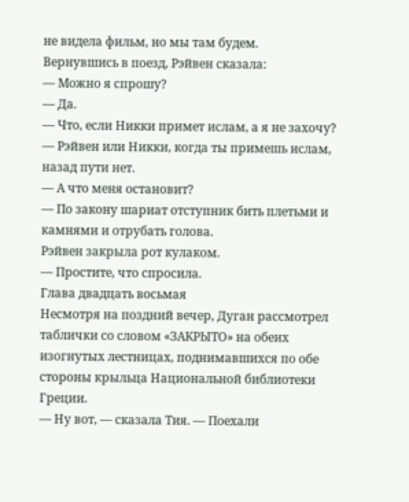не видела фильм, но мы там будем.
Вернувшись в поезд, Рэйвен сказала:
— Можно я спрошу?
— Да.
— Что, если Никки примет ислам, а я не захочу?
— Рэйвен или Никки, когда ты примешь ислам, назад пути нет.
— А что меня остановит?
— По закону шариат отступник бить плетьми и камнями и отрубать голова.
Рэйвен закрыла рот кулаком.
— Простите, что спросила.
Глава двадцать восьмая
Несмотря на поздний вечер, Дуган рассмотрел таблички со словом «ЗАКРЫТО» на обеих изогнутых лестницах, поднимавшихся по обе стороны крыльца Национальной библиотеки Греции.
— Ну вот, — сказала Тия. — Поехали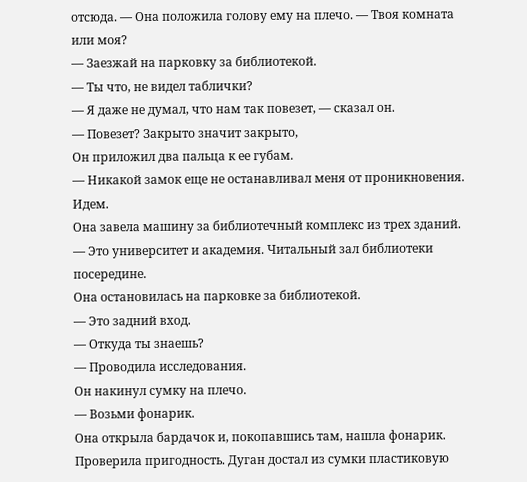отсюда. — Она положила голову ему на плечо. — Твоя комната или моя?
— Заезжай на парковку за библиотекой.
— Ты что, не видел таблички?
— Я даже не думал, что нам так повезет, — сказал он.
— Повезет? Закрыто значит закрыто,
Он приложил два пальца к ее губам.
— Никакой замок еще не останавливал меня от проникновения. Идем.
Она завела машину за библиотечный комплекс из трех зданий.
— Это университет и академия. Читальный зал библиотеки посередине.
Она остановилась на парковке за библиотекой.
— Это задний вход.
— Откуда ты знаешь?
— Проводила исследования.
Он накинул сумку на плечо.
— Возьми фонарик.
Она открыла бардачок и, покопавшись там, нашла фонарик. Проверила пригодность. Дуган достал из сумки пластиковую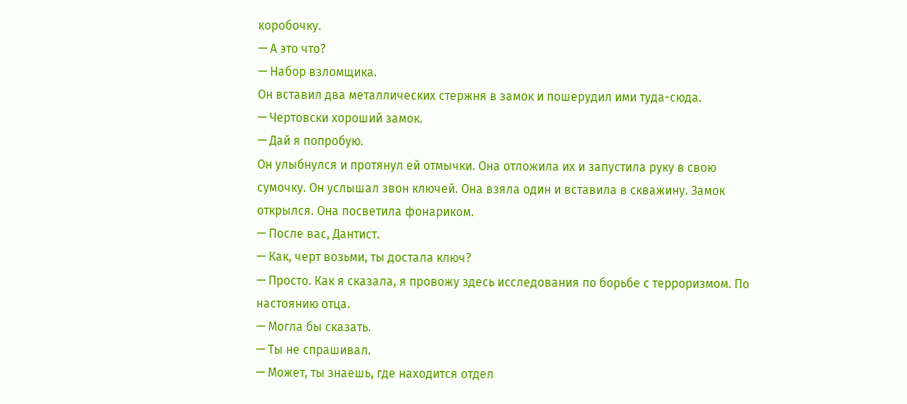коробочку.
— А это что?
— Набор взломщика.
Он вставил два металлических стержня в замок и пошерудил ими туда-сюда.
— Чертовски хороший замок.
— Дай я попробую.
Он улыбнулся и протянул ей отмычки. Она отложила их и запустила руку в свою сумочку. Он услышал звон ключей. Она взяла один и вставила в скважину. Замок открылся. Она посветила фонариком.
— После вас, Дантист.
— Как, черт возьми, ты достала ключ?
— Просто. Как я сказала, я провожу здесь исследования по борьбе с терроризмом. По настоянию отца.
— Могла бы сказать.
— Ты не спрашивал.
— Может, ты знаешь, где находится отдел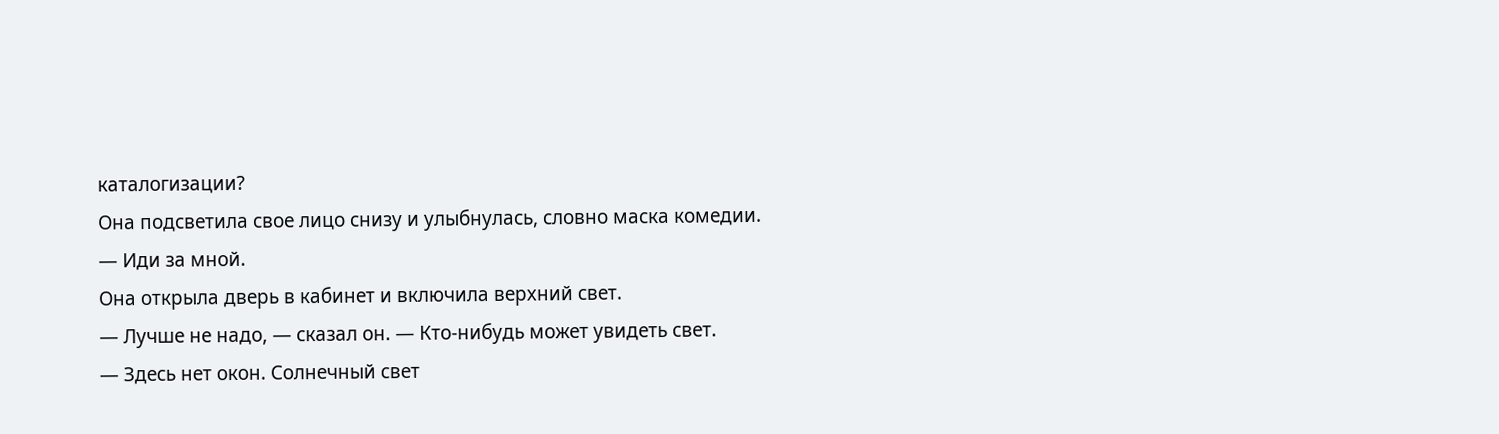каталогизации?
Она подсветила свое лицо снизу и улыбнулась, словно маска комедии.
— Иди за мной.
Она открыла дверь в кабинет и включила верхний свет.
— Лучше не надо, — сказал он. — Кто-нибудь может увидеть свет.
— Здесь нет окон. Солнечный свет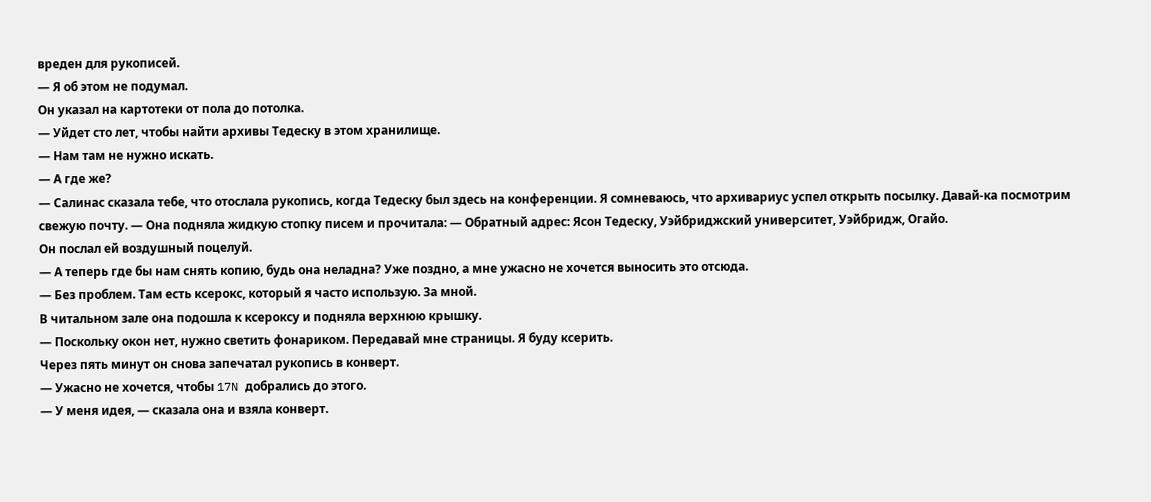вреден для рукописей.
— Я об этом не подумал.
Он указал на картотеки от пола до потолка.
— Уйдет сто лет, чтобы найти архивы Тедеску в этом хранилище.
— Нам там не нужно искать.
— А где же?
— Салинас сказала тебе, что отослала рукопись, когда Тедеску был здесь на конференции. Я сомневаюсь, что архивариус успел открыть посылку. Давай-ка посмотрим свежую почту. — Она подняла жидкую стопку писем и прочитала: — Обратный адрес: Ясон Тедеску, Уэйбриджский университет, Уэйбридж, Огайо.
Он послал ей воздушный поцелуй.
— А теперь где бы нам снять копию, будь она неладна? Уже поздно, а мне ужасно не хочется выносить это отсюда.
— Без проблем. Там есть ксерокс, который я часто использую. За мной.
В читальном зале она подошла к ксероксу и подняла верхнюю крышку.
— Поскольку окон нет, нужно светить фонариком. Передавай мне страницы. Я буду ксерить.
Через пять минут он снова запечатал рукопись в конверт.
— Ужасно не хочется, чтобы 17N добрались до этого.
— У меня идея, — сказала она и взяла конверт.